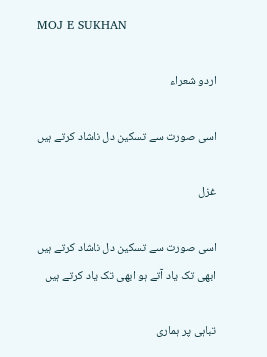MOJ E SUKHAN

اردو شعراء

اسی صورت سے تسکین دل ناشاد کرتے ہیں

غزل

اسی صورت سے تسکین دل ناشاد کرتے ہیں
ابھی تک یاد آتے ہو ابھی تک یاد کرتے ہیں

تباہی پر ہماری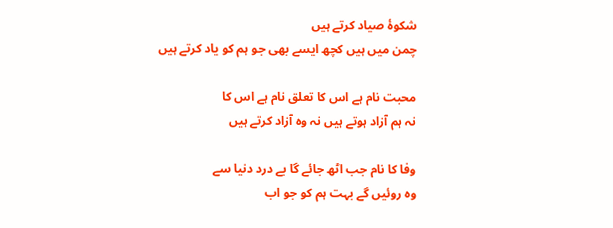شکوۂ صیاد کرتے ہیں
چمن میں ہیں کچھ ایسے بھی جو ہم کو یاد کرتے ہیں

محبت نام ہے اس کا تعلق نام ہے اس کا
نہ ہم آزاد ہوتے ہیں نہ وہ آزاد کرتے ہیں

وفا کا نام جب اٹھ جائے گا بے درد دنیا سے
وہ روئیں گے بہت ہم کو جو اب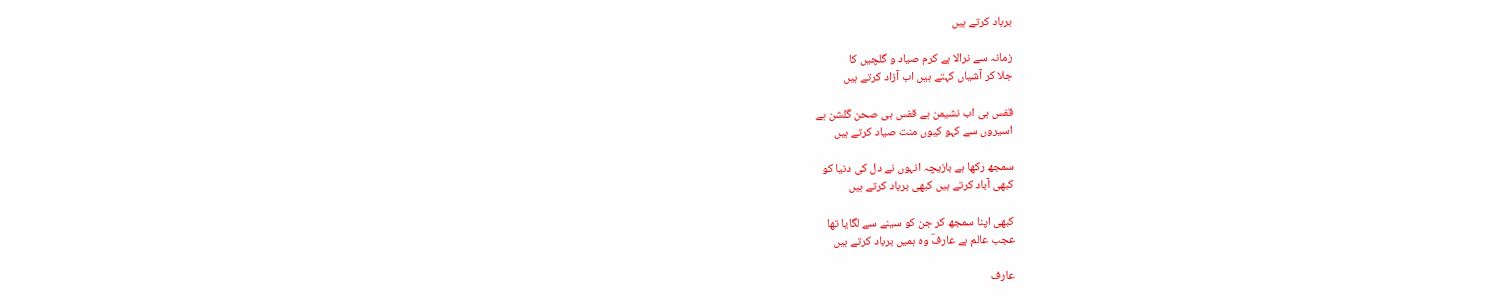برباد کرتے ہیں

زمانہ سے نرالا ہے کرم صیاد و گلچیں کا
جلا کر آشیاں کہتے ہیں اب آزاد کرتے ہیں

قفس ہی اب نشیمن ہے قفس ہی صحن‌ گلشن ہے
اسیروں سے کہو کیوں منت صیاد کرتے ہیں

سمجھ رکھا ہے بازیچہ انہوں نے دل کی دنیا کو
کبھی آباد کرتے ہیں کبھی برباد کرتے ہیں

کبھی اپنا سمجھ کر جن کو سینے سے لگایا تھا
عجب عالم ہے عارفؔ وہ ہمیں برباد کرتے ہیں

عارف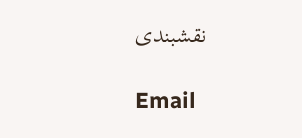نقشبندی

Email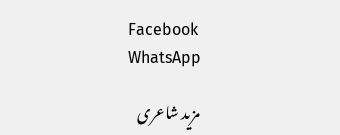Facebook
WhatsApp

مزید شاعری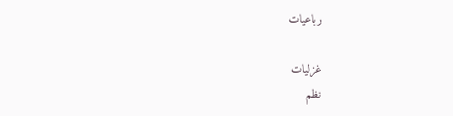رباعیات

غزلیات
نظم